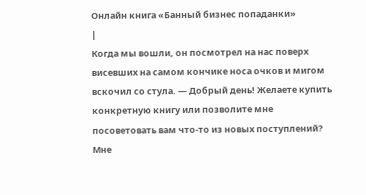Онлайн книга «Банный бизнес попаданки»
|
Когда мы вошли, он посмотрел на нас поверх висевших на самом кончике носа очков и мигом вскочил со стула. — Добрый день! Желаете купить конкретную книгу или позволите мне посоветовать вам что-то из новых поступлений? Мне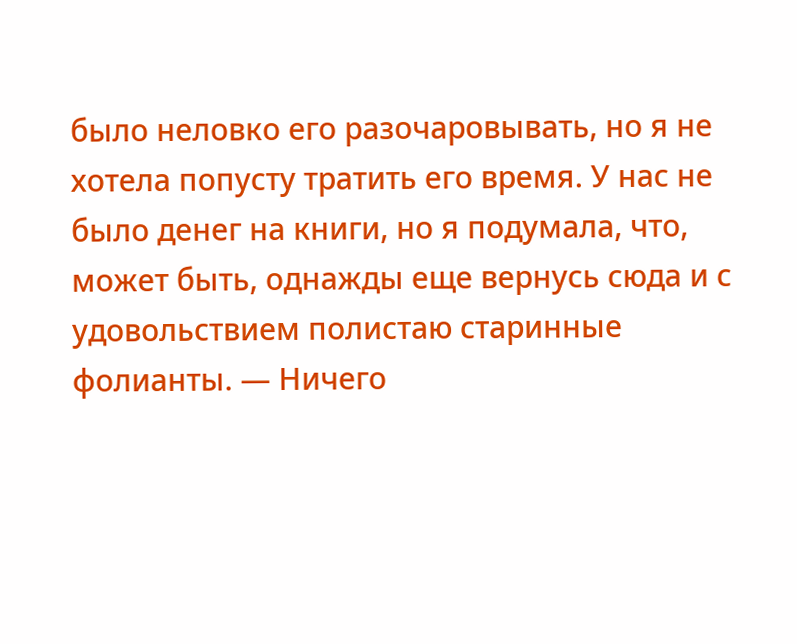было неловко его разочаровывать, но я не хотела попусту тратить его время. У нас не было денег на книги, но я подумала, что, может быть, однажды еще вернусь сюда и с удовольствием полистаю старинные фолианты. — Ничего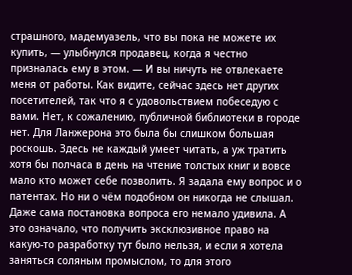страшного, мадемуазель, что вы пока не можете их купить, — улыбнулся продавец, когда я честно призналась ему в этом. — И вы ничуть не отвлекаете меня от работы. Как видите, сейчас здесь нет других посетителей, так что я с удовольствием побеседую с вами. Нет, к сожалению, публичной библиотеки в городе нет. Для Ланжерона это была бы слишком большая роскошь. Здесь не каждый умеет читать, а уж тратить хотя бы полчаса в день на чтение толстых книг и вовсе мало кто может себе позволить. Я задала ему вопрос и о патентах. Но ни о чём подобном он никогда не слышал. Даже сама постановка вопроса его немало удивила. А это означало, что получить эксклюзивное право на какую-то разработку тут было нельзя, и если я хотела заняться соляным промыслом, то для этого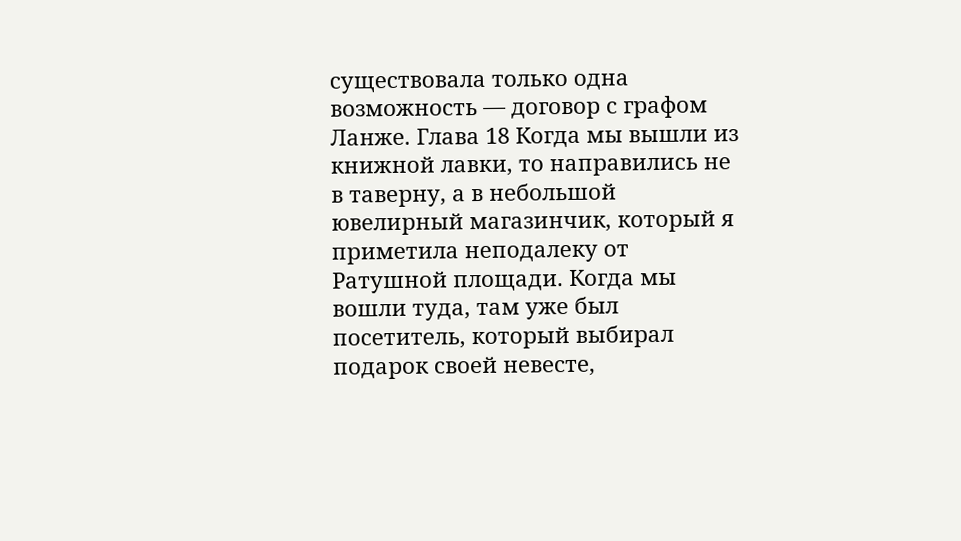существовала только одна возможность — договор с графом Ланже. Глава 18 Когда мы вышли из книжной лавки, то направились не в таверну, а в небольшой ювелирный магазинчик, который я приметила неподалеку от Ратушной площади. Когда мы вошли туда, там уже был посетитель, который выбирал подарок своей невесте,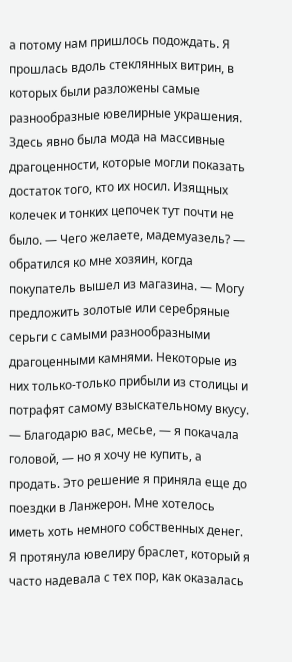а потому нам пришлось подождать. Я прошлась вдоль стеклянных витрин, в которых были разложены самые разнообразные ювелирные украшения. Здесь явно была мода на массивные драгоценности, которые могли показать достаток того, кто их носил. Изящных колечек и тонких цепочек тут почти не было. — Чего желаете, мадемуазель? — обратился ко мне хозяин, когда покупатель вышел из магазина. — Могу предложить золотые или серебряные серьги с самыми разнообразными драгоценными камнями. Некоторые из них только-только прибыли из столицы и потрафят самому взыскательному вкусу. — Благодарю вас, месье, — я покачала головой, — но я хочу не купить, а продать. Это решение я приняла еще до поездки в Ланжерон. Мне хотелось иметь хоть немного собственных денег. Я протянула ювелиру браслет, который я часто надевала с тех пор, как оказалась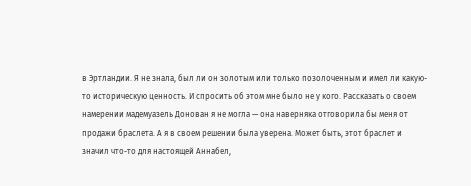в Эртландии. Я не знала, был ли он золотым или только позолоченным и имел ли какую-то историческую ценность. И спросить об этом мне было не у кого. Рассказать о своем намерении мадемуазель Донован я не могла — она наверняка отговорила бы меня от продажи браслета. А я в своем решении была уверена. Может быть, этот браслет и значил что-то для настоящей Аннабел,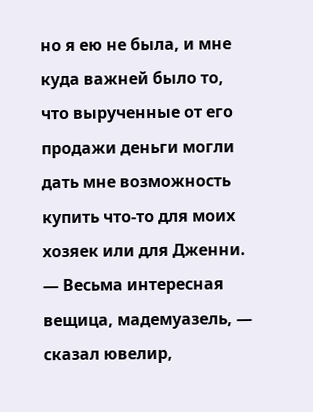но я ею не была, и мне куда важней было то, что вырученные от его продажи деньги могли дать мне возможность купить что-то для моих хозяек или для Дженни. — Весьма интересная вещица, мадемуазель, — сказал ювелир,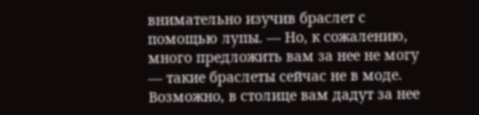внимательно изучив браслет с помощью лупы. — Но, к сожалению, много предложить вам за нее не могу — такие браслеты сейчас не в моде. Возможно, в столице вам дадут за нее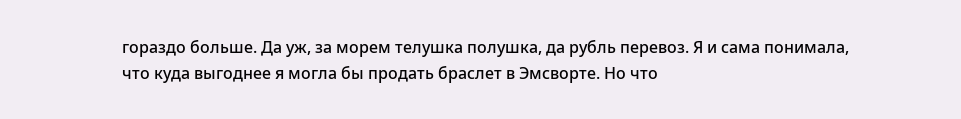гораздо больше. Да уж, за морем телушка полушка, да рубль перевоз. Я и сама понимала, что куда выгоднее я могла бы продать браслет в Эмсворте. Но что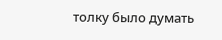толку было думать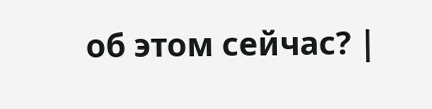об этом сейчас? |